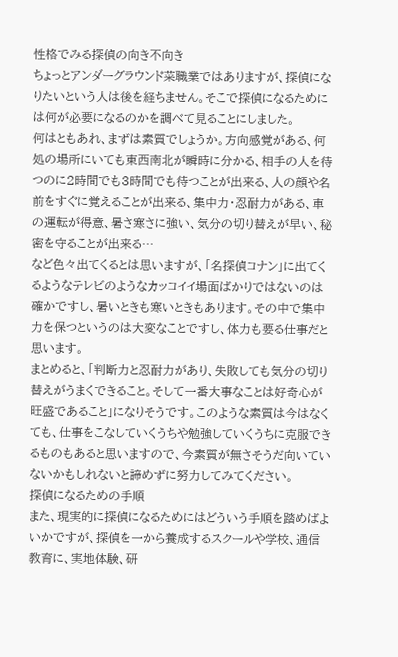性格でみる探偵の向き不向き
ちょっとアンダーグラウンド菜職業ではありますが、探偵になりたいという人は後を経ちません。そこで探偵になるためには何が必要になるのかを調べて見ることにしました。
何はともあれ、まずは素質でしょうか。方向感覚がある、何処の場所にいても東西南北が瞬時に分かる、相手の人を待つのに2時間でも3時間でも待つことが出来る、人の顔や名前をすぐに覚えることが出来る、集中力・忍耐力がある、車の運転が得意、暑さ寒さに強い、気分の切り替えが早い、秘密を守ることが出来る…
など色々出てくるとは思いますが、「名探偵コナン」に出てくるようなテレビのようなカッコイイ場面ばかりではないのは確かですし、暑いときも寒いときもあります。その中で集中力を保つというのは大変なことですし、体力も要る仕事だと思います。
まとめると、「判断力と忍耐力があり、失敗しても気分の切り替えがうまくできること。そして一番大事なことは好奇心が旺盛であること」になりそうです。このような素質は今はなくても、仕事をこなしていくうちや勉強していくうちに克服できるものもあると思いますので、今素質が無さそうだ向いていないかもしれないと諦めずに努力してみてください。
探偵になるための手順
また、現実的に探偵になるためにはどういう手順を踏めばよいかですが、探偵を一から養成するスクールや学校、通信教育に、実地体験、研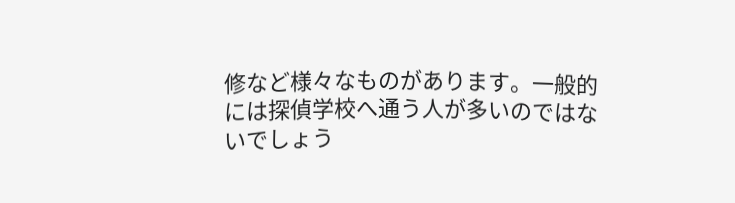修など様々なものがあります。一般的には探偵学校へ通う人が多いのではないでしょう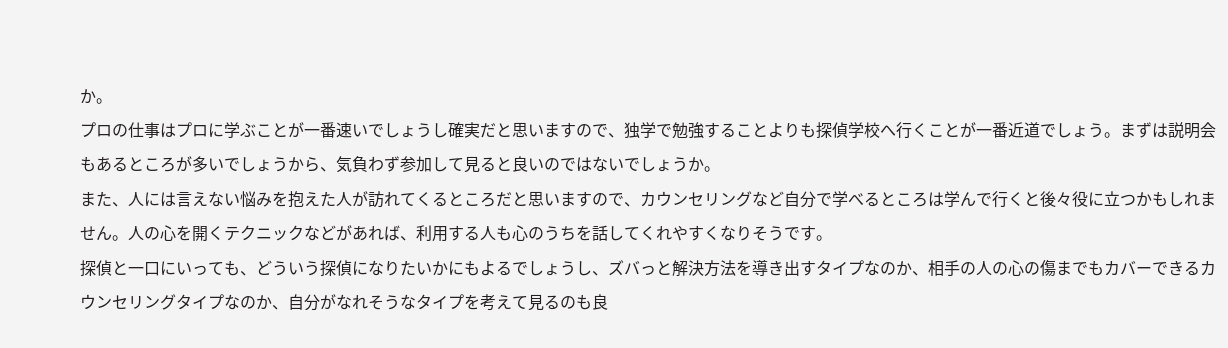か。
プロの仕事はプロに学ぶことが一番速いでしょうし確実だと思いますので、独学で勉強することよりも探偵学校へ行くことが一番近道でしょう。まずは説明会もあるところが多いでしょうから、気負わず参加して見ると良いのではないでしょうか。
また、人には言えない悩みを抱えた人が訪れてくるところだと思いますので、カウンセリングなど自分で学べるところは学んで行くと後々役に立つかもしれません。人の心を開くテクニックなどがあれば、利用する人も心のうちを話してくれやすくなりそうです。
探偵と一口にいっても、どういう探偵になりたいかにもよるでしょうし、ズバっと解決方法を導き出すタイプなのか、相手の人の心の傷までもカバーできるカウンセリングタイプなのか、自分がなれそうなタイプを考えて見るのも良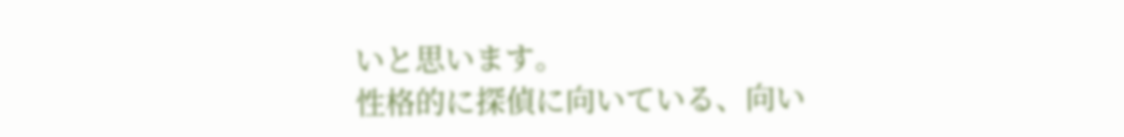いと思います。
性格的に探偵に向いている、向い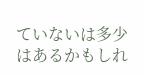ていないは多少はあるかもしれ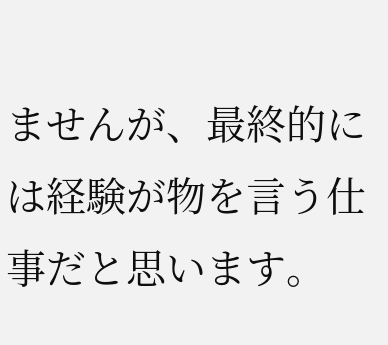ませんが、最終的には経験が物を言う仕事だと思います。